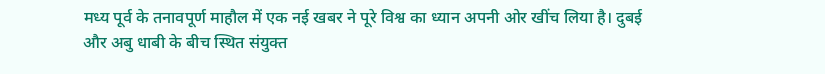मध्य पूर्व के तनावपूर्ण माहौल में एक नई खबर ने पूरे विश्व का ध्यान अपनी ओर खींच लिया है। दुबई और अबु धाबी के बीच स्थित संयुक्त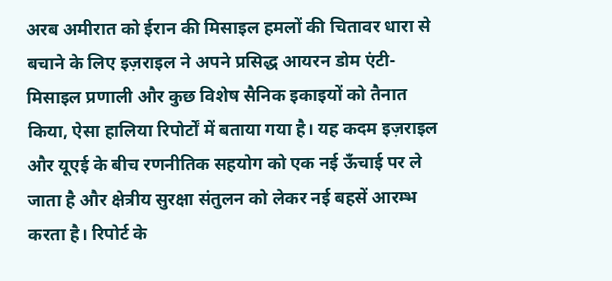अरब अमीरात को ईरान की मिसाइल हमलों की चितावर धारा से बचाने के लिए इज़राइल ने अपने प्रसिद्ध आयरन डोम एंटी-मिसाइल प्रणाली और कुछ विशेष सैनिक इकाइयों को तैनात किया, ऐसा हालिया रिपोर्टों में बताया गया है। यह कदम इज़राइल और यूएई के बीच रणनीतिक सहयोग को एक नई ऊँचाई पर ले जाता है और क्षेत्रीय सुरक्षा संतुलन को लेकर नई बहसें आरम्भ करता है। रिपोर्ट के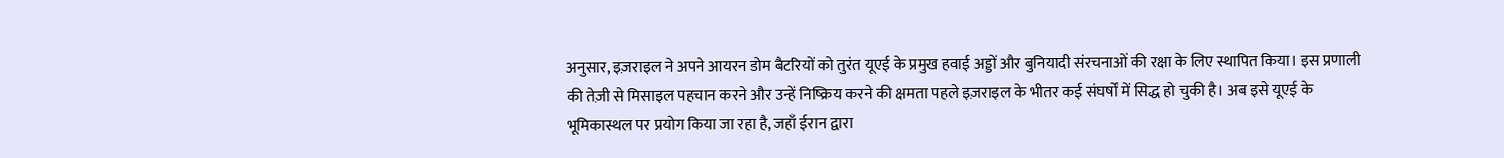अनुसार, इज़राइल ने अपने आयरन डोम बैटरियों को तुरंत यूएई के प्रमुख हवाई अड्डों और बुनियादी संरचनाओं की रक्षा के लिए स्थापित किया। इस प्रणाली की तेज़ी से मिसाइल पहचान करने और उन्हें निष्क्रिय करने की क्षमता पहले इज़राइल के भीतर कई संघर्षों में सिद्ध हो चुकी है। अब इसे यूएई के भूमिकास्थल पर प्रयोग किया जा रहा है, जहाँ ईरान द्वारा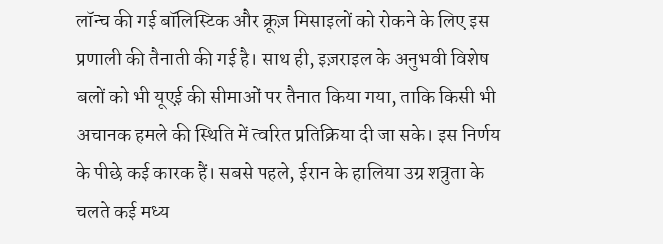लॉन्च की गई बॉलिस्टिक और क्रूज़ मिसाइलों को रोकने के लिए इस प्रणाली की तैनाती की गई है। साथ ही, इज़राइल के अनुभवी विशेष बलों को भी यूएई की सीमाओं पर तैनात किया गया, ताकि किसी भी अचानक हमले की स्थिति में त्वरित प्रतिक्रिया दी जा सके। इस निर्णय के पीछे कई कारक हैं। सबसे पहले, ईरान के हालिया उग्र शत्रुता के चलते कई मध्य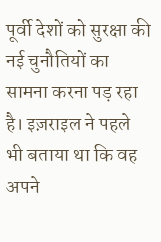पूर्वी देशों को सुरक्षा की नई चुनौतियों का सामना करना पड़ रहा है। इज़राइल ने पहले भी बताया था कि वह अपने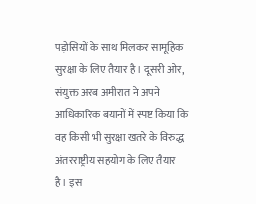पड़ोसियों के साथ मिलकर सामूहिक सुरक्षा के लिए तैयार है। दूसरी ओर, संयुक्त अरब अमीरात ने अपने आधिकारिक बयानों में स्पष्ट किया कि वह किसी भी सुरक्षा खतरे के विरुद्ध अंतरराष्ट्रीय सहयोग के लिए तैयार है। इस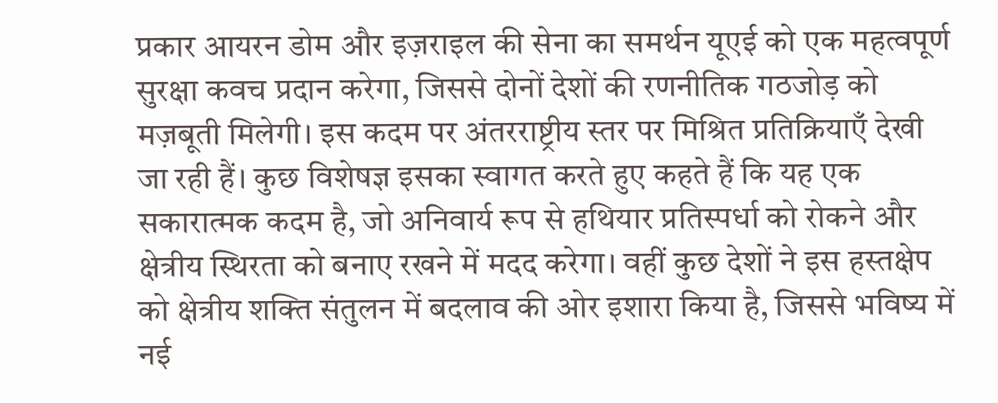प्रकार आयरन डोम और इज़राइल की सेना का समर्थन यूएई को एक महत्वपूर्ण सुरक्षा कवच प्रदान करेगा, जिससे दोनों देशों की रणनीतिक गठजोड़ को मज़बूती मिलेगी। इस कदम पर अंतरराष्ट्रीय स्तर पर मिश्रित प्रतिक्रियाएँ देखी जा रही हैं। कुछ विशेषज्ञ इसका स्वागत करते हुए कहते हैं कि यह एक सकारात्मक कदम है, जो अनिवार्य रूप से हथियार प्रतिस्पर्धा को रोकने और क्षेत्रीय स्थिरता को बनाए रखने में मदद करेगा। वहीं कुछ देशों ने इस हस्तक्षेप को क्षेत्रीय शक्ति संतुलन में बदलाव की ओर इशारा किया है, जिससे भविष्य में नई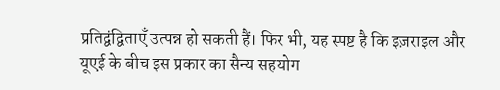प्रतिद्वंद्विताएँ उत्पन्न हो सकती हैं। फिर भी, यह स्पष्ट है कि इज़राइल और यूएई के बीच इस प्रकार का सैन्य सहयोग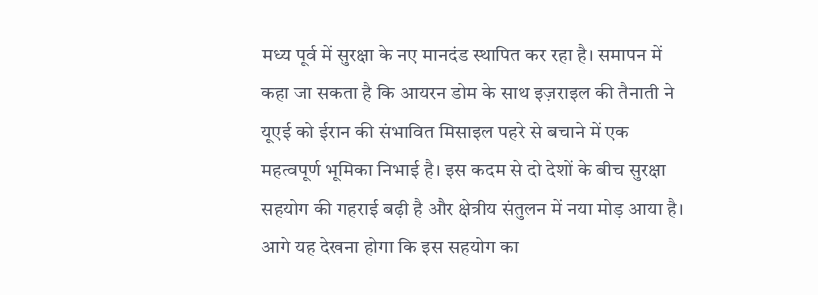मध्य पूर्व में सुरक्षा के नए मानदंड स्थापित कर रहा है। समापन में कहा जा सकता है कि आयरन डोम के साथ इज़राइल की तैनाती ने यूएई को ईरान की संभावित मिसाइल पहरे से बचाने में एक महत्वपूर्ण भूमिका निभाई है। इस कदम से दो देशों के बीच सुरक्षा सहयोग की गहराई बढ़ी है और क्षेत्रीय संतुलन में नया मोड़ आया है। आगे यह देखना होगा कि इस सहयोग का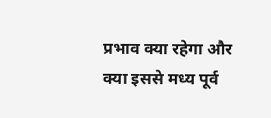प्रभाव क्या रहेगा और क्या इससे मध्य पूर्व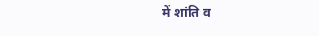में शांति व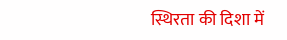स्थिरता की दिशा में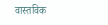वास्तविक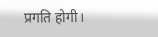प्रगति होगी।